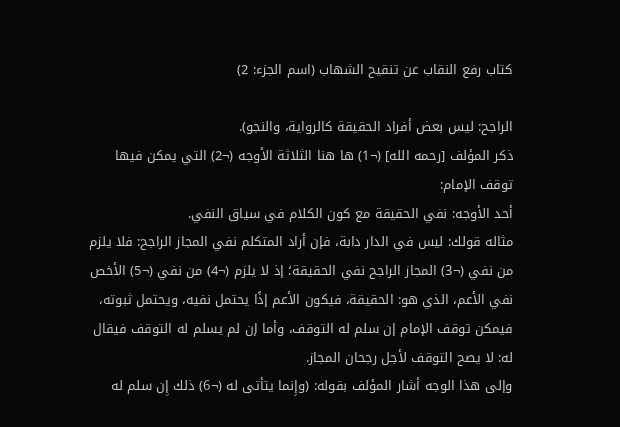كتاب رفع النقاب عن تنقيح الشهاب (اسم الجزء: 2)

الراجح: ليس بعض أفراد الحقيقة كالرواية، والنجو).
ذكر المؤلف [رحمه الله] (¬1) ها هنا الثلاثة الأوجه (¬2) التي يمكن فيها توقف الإمام:
أحد الأوجه: نفي الحقيقة مع كون الكلام في سياق النفي.
مثاله قولك: ليس في الدار دابة، فإن أراد المتكلم نفي المجاز الراجح: فلا يلزم من نفي (¬3) المجاز الراجح نفي الحقيقة؛ إذ لا يلزم (¬4) من نفي (¬5) الأخص نفي الأعم، الذي هو: الحقيقة، فيكون الأعم إذًا يحتمل نفيه، ويحتمل ثبوته، فيمكن توقف الإمام إن سلم له التوقف، وأما إن لم يسلم له التوقف فيقال له: لا يصح التوقف لأجل رجحان المجاز.
وإلى هذا الوجه أشار المؤلف بقوله: (وإِنما يتأتى له (¬6) ذلك إِن سلم له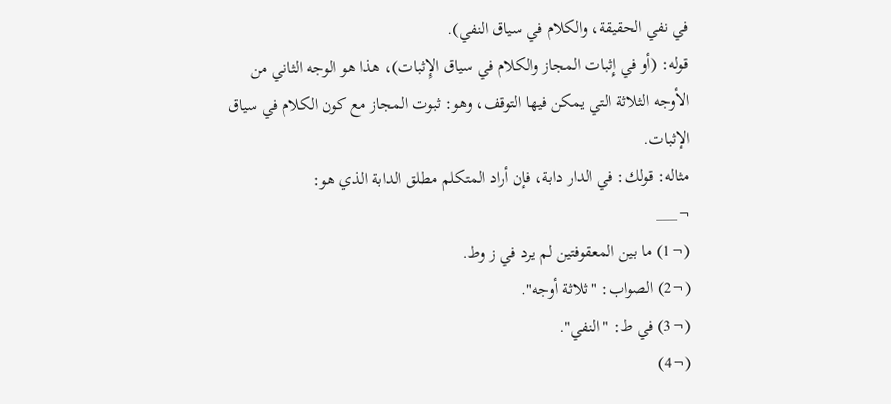في نفي الحقيقة، والكلام في سياق النفي).
قوله: (أو في إِثبات المجاز والكلام في سياق الإِثبات)، هذا هو الوجه الثاني من الأوجه الثلاثة التي يمكن فيها التوقف، وهو: ثبوت المجاز مع كون الكلام في سياق الإثبات.
مثاله: قولك: في الدار دابة، فإن أراد المتكلم مطلق الدابة الذي هو:
¬___
(¬1) ما بين المعقوفتين لم يرد في ز وط.
(¬2) الصواب: "ثلاثة أوجه".
(¬3) في ط: "النفي".
(¬4)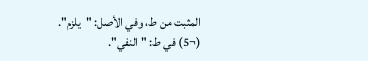المثبت من ط، وفي الأصل: "يلزم".
(¬5) في ط: "النفي".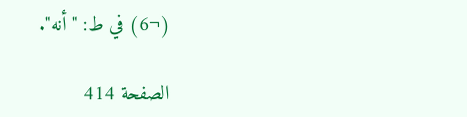(¬6) في ط: "أنه".

الصفحة 414